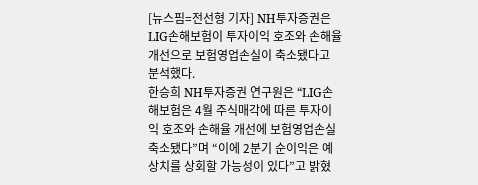[뉴스핌=전선형 기자] NH투자증권은 LIG손해보험이 투자이익 호조와 손해율 개선으로 보험영업손실이 축소됐다고 분석했다.
한승희 NH투자증권 연구원은 “LIG손해보험은 4월 주식매각에 따른 투자이익 호조와 손해율 개선에 보험영업손실 축소됐다”며 “이에 2분기 순이익은 예상치를 상회할 가능성이 있다”고 밝혔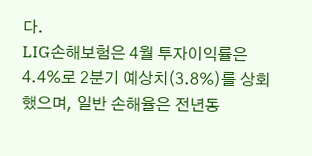다.
LIG손해보험은 4월 투자이익률은 4.4%로 2분기 예상치(3.8%)를 상회했으며, 일반 손해율은 전년동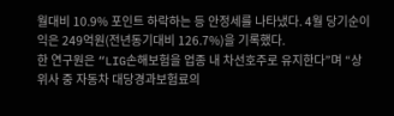월대비 10.9% 포인트 하락하는 등 안정세를 나타냈다. 4월 당기순이익은 249억원(전년동기대비 126.7%)을 기록했다.
한 연구원은 “LIG손해보험을 업종 내 차선호주로 유지한다”며 “상위사 중 자동차 대당경과보험료의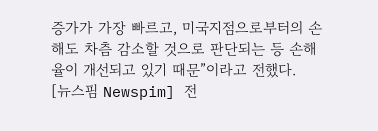증가가 가장 빠르고, 미국지점으로부터의 손해도 차츰 감소할 것으로 판단되는 등 손해율이 개선되고 있기 때문”이라고 전했다.
[뉴스핌 Newspim] 전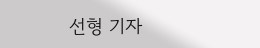선형 기자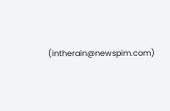(intherain@newspim.com)